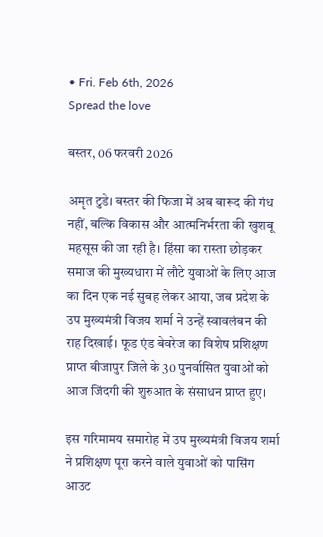• Fri. Feb 6th, 2026
Spread the love

बस्तर, 06 फरवरी 2026

अमृत टुडे। बस्तर की फिजा में अब बारूद की गंध नहीं, बल्कि विकास और आत्मनिर्भरता की खुशबू महसूस की जा रही है। हिंसा का रास्ता छोड़कर समाज की मुख्यधारा में लौटे युवाओं के लिए आज का दिन एक नई सुबह लेकर आया, जब प्रदेश के उप मुख्यमंत्री विजय शर्मा ने उन्हें स्वावलंबन की राह दिखाई। फूड एंड बेवरेज का विशेष प्रशिक्षण प्राप्त बीजापुर जिले के 30 पुनर्वासित युवाओं को आज जिंदगी की शुरुआत के संसाधन प्राप्त हुए।

इस गरिमामय समारोह में उप मुख्यमंत्री विजय शर्मा ने प्रशिक्षण पूरा करने वाले युवाओं को पासिंग आउट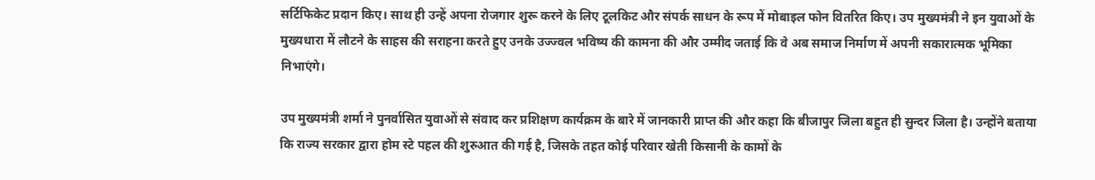सर्टिफिकेट प्रदान किए। साथ ही उन्हें अपना रोजगार शुरू करने के लिए टूलकिट और संपर्क साधन के रूप में मोबाइल फोन वितरित किए। उप मुख्यमंत्री ने इन युवाओं के मुख्यधारा में लौटने के साहस की सराहना करते हुए उनके उज्ज्वल भविष्य की कामना की और उम्मीद जताई कि वे अब समाज निर्माण में अपनी सकारात्मक भूमिका निभाएंगे।

उप मुख्यमंत्री शर्मा ने पुनर्वासित युवाओं से संवाद कर प्रशिक्षण कार्यक्रम के बारे में जानकारी प्राप्त की और कहा कि बीजापुर जिला बहुत ही सुन्दर जिला है। उन्होंने बताया कि राज्य सरकार द्वारा होम स्टे पहल की शुरुआत की गई है, जिसके तहत कोई परिवार खेती किसानी के कामों के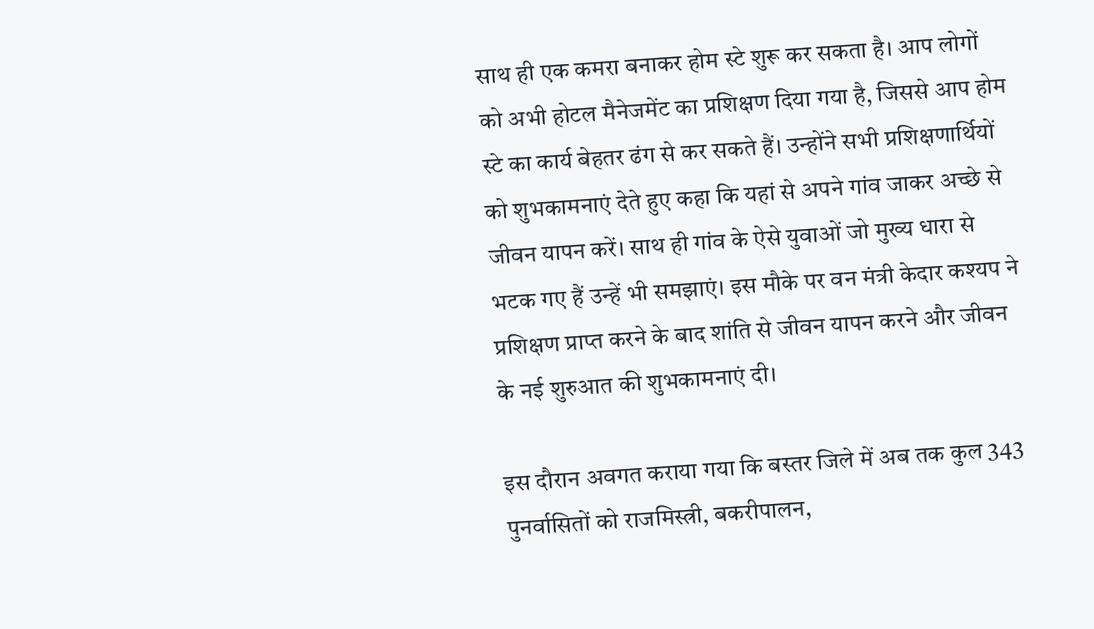साथ ही एक कमरा बनाकर होम स्टे शुरू कर सकता है। आप लोगों को अभी होटल मैनेजमेंट का प्रशिक्षण दिया गया है, जिससे आप होम स्टे का कार्य बेहतर ढंग से कर सकते हैं। उन्होंने सभी प्रशिक्षणार्थियों को शुभकामनाएं देते हुए कहा कि यहां से अपने गांव जाकर अच्छे से जीवन यापन करें। साथ ही गांव के ऐसे युवाओं जो मुख्य धारा से भटक गए हैं उन्हें भी समझाएं। इस मौके पर वन मंत्री केदार कश्यप ने प्रशिक्षण प्राप्त करने के बाद शांति से जीवन यापन करने और जीवन के नई शुरुआत की शुभकामनाएं दी।

इस दौरान अवगत कराया गया कि बस्तर जिले में अब तक कुल 343 पुनर्वासितों को राजमिस्त्री, बकरीपालन,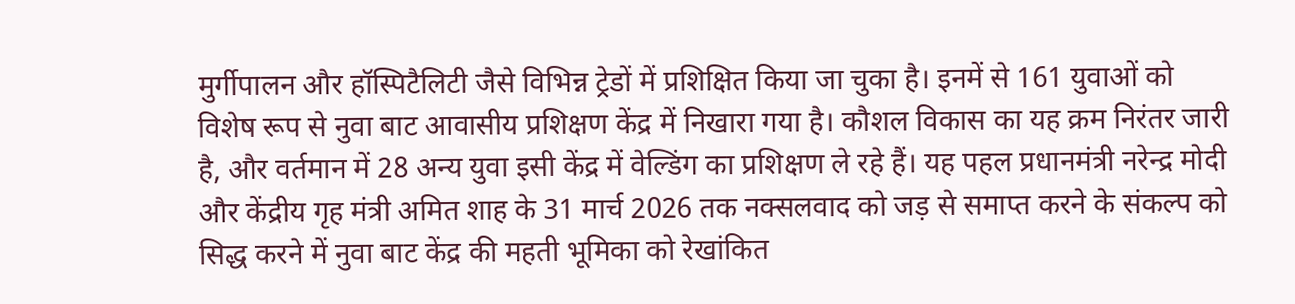मुर्गीपालन और हॉस्पिटैलिटी जैसे विभिन्न ट्रेडों में प्रशिक्षित किया जा चुका है। इनमें से 161 युवाओं को विशेष रूप से नुवा बाट आवासीय प्रशिक्षण केंद्र में निखारा गया है। कौशल विकास का यह क्रम निरंतर जारी है, और वर्तमान में 28 अन्य युवा इसी केंद्र में वेल्डिंग का प्रशिक्षण ले रहे हैं। यह पहल प्रधानमंत्री नरेन्द्र मोदी और केंद्रीय गृह मंत्री अमित शाह के 31 मार्च 2026 तक नक्सलवाद को जड़ से समाप्त करने के संकल्प को सिद्ध करने में नुवा बाट केंद्र की महती भूमिका को रेखांकित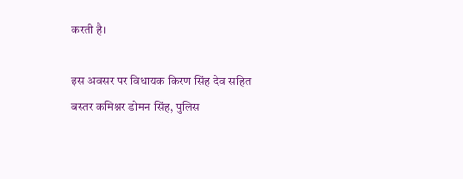करती है।

इस अवसर पर विधायक किरण सिंह देव सहित बस्तर कमिश्नर डोमन सिंह, पुलिस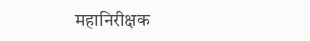महानिरीक्षक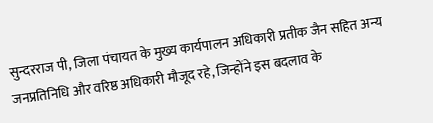सुन्दरराज पी, जिला पंचायत के मुख्य कार्यपालन अधिकारी प्रतीक जैन सहित अन्य जनप्रतिनिधि और वरिष्ठ अधिकारी मौजूद रहे, जिन्होंने इस बदलाव के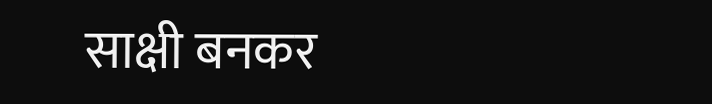साक्षी बनकर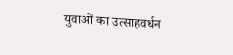युवाओं का उत्साहवर्धन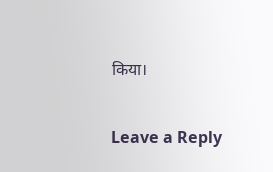किया।

Leave a Reply